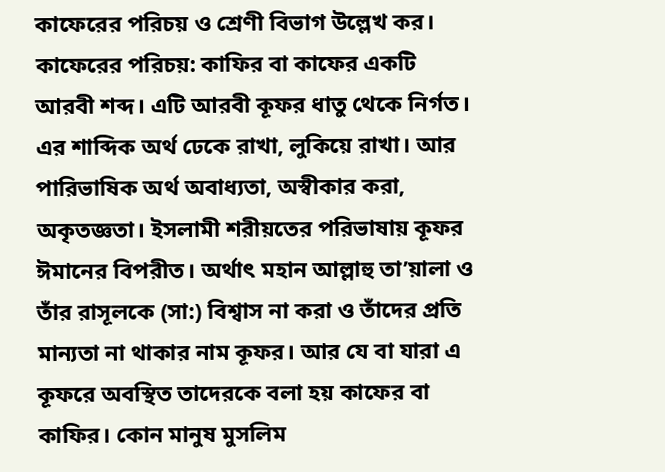কাফেরের পরিচয় ও শ্রেণী বিভাগ উল্লেখ কর।
কাফেরের পরিচয়: কাফির বা কাফের একটি আরবী শব্দ। এটি আরবী কূফর ধাতু থেকে নির্গত। এর শাব্দিক অর্থ ঢেকে রাখা, লুকিয়ে রাখা। আর পারিভাষিক অর্থ অবাধ্যতা, অস্বীকার করা, অকৃতজ্ঞতা। ইসলামী শরীয়তের পরিভাষায় কূফর ঈমানের বিপরীত। অর্থাৎ মহান আল্লাহু তা’য়ালা ও তাঁর রাসূলকে (সা:) বিশ্বাস না করা ও তাঁদের প্রতি মান্যতা না থাকার নাম কূফর। আর যে বা যারা এ কূফরে অবস্থিত তাদেরকে বলা হয় কাফের বা কাফির। কোন মানুষ মুসলিম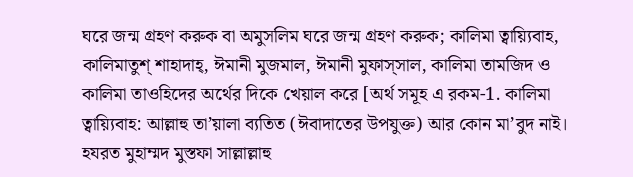ঘরে জন্ম গ্রহণ করুক বা অমুসলিম ঘরে জন্ম গ্রহণ করুক; কালিমা ত্বায়্যিবাহ, কালিমাতুশ্ শাহাদাহ্, ঈমানী মুজমাল, ঈমানী মুফাস্সাল, কালিমা তামজিদ ও কালিমা তাওহিদের অর্থের দিকে খেয়াল করে [অর্থ সমূহ এ রকম-1. কালিমা ত্বায়্যিবাহ: আল্লাহু তা’য়ালা ব্যতিত (ঈবাদাতের উপযুক্ত) আর কোন মা’বুদ নাই। হযরত মুহাম্মদ মুস্তফা সাল্লাল্লাহু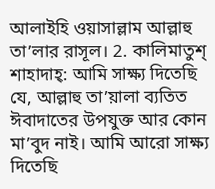আলাইহি ওয়াসাল্লাম আল্লাহু তা’লার রাসূল। 2. কালিমাতুশ্ শাহাদাহ্: আমি সাক্ষ্য দিতেছি যে, আল্লাহু তা’য়ালা ব্যতিত ঈবাদাতের উপযুক্ত আর কোন মা’বুদ নাই। আমি আরো সাক্ষ্য দিতেছি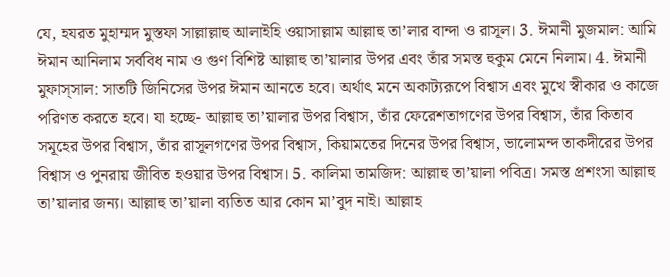যে, হযরত মুহাম্মদ মুস্তফা সাল্লাল্লাহু আলাইহি ওয়াসাল্লাম আল্লাহু তা’লার বান্দা ও রাসূল। 3. ঈমানী মুজমাল: আমি ঈমান আনিলাম সর্ববিধ নাম ও গুণ বিশিষ্ট আল্লাহু তা’য়ালার উপর এবং তাঁর সমস্ত হুকুম মেনে নিলাম। 4. ঈমানী মুফাস্সাল: সাতটি জিনিসের উপর ঈমান আনতে হবে। অর্থাৎ মনে অকাট্যরূপে বিশ্বাস এবং মুখে স্বীকার ও কাজে পরিণত করতে হবে। যা হচ্ছে- আল্লাহু তা’য়ালার উপর বিশ্বাস, তাঁর ফেরেশতাগণের উপর বিশ্বাস, তাঁর কিতাব সমূহের উপর বিশ্বাস, তাঁর রাসূলগণের উপর বিশ্বাস, কিয়ামতের দিনের উপর বিশ্বাস, ভালোমন্দ তাকদীরের উপর বিশ্বাস ও পুনরায় জীবিত হওয়ার উপর বিশ্বাস। 5. কালিমা তামজিদ: আল্লাহু তা’য়ালা পবিত্র। সমস্ত প্রশংসা আল্লাহু তা’য়ালার জন্য। আল্লাহু তা’য়ালা ব্যতিত আর কোন মা’বুদ নাই। আল্লাহ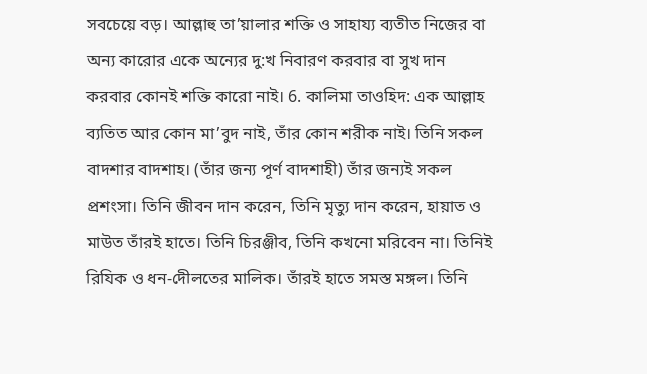সবচেয়ে বড়। আল্লাহু তা’য়ালার শক্তি ও সাহায্য ব্যতীত নিজের বা অন্য কারোর একে অন্যের দু:খ নিবারণ করবার বা সুখ দান করবার কোনই শক্তি কারো নাই। 6. কালিমা তাওহিদ: এক আল্লাহ ব্যতিত আর কোন মা’বুদ নাই, তাঁর কোন শরীক নাই। তিনি সকল বাদশার বাদশাহ। (তাঁর জন্য পূর্ণ বাদশাহী) তাঁর জন্যই সকল প্রশংসা। তিনি জীবন দান করেন, তিনি মৃত্যু দান করেন, হায়াত ও মাউত তাঁরই হাতে। তিনি চিরঞ্জীব, তিনি কখনো মরিবেন না। তিনিই রিযিক ও ধন-দেীলতের মালিক। তাঁরই হাতে সমস্ত মঙ্গল। তিনি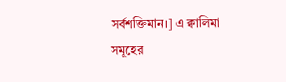সর্বশক্তিমান।] এ ক্বালিমা সমূহের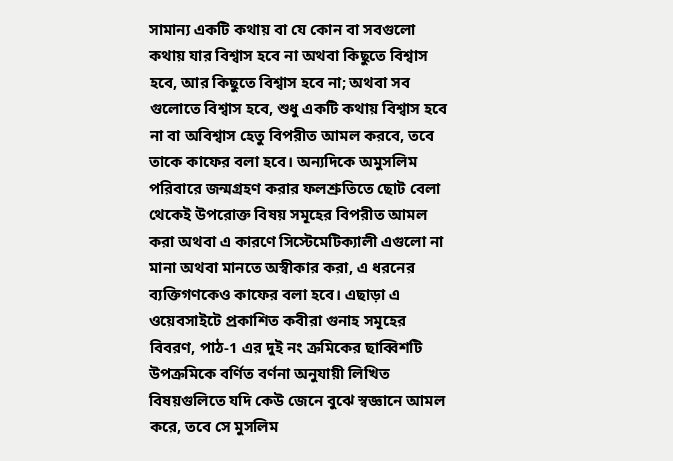সামান্য একটি কথায় বা যে কোন বা সবগুলো কথায় যার বিশ্বাস হবে না অথবা কিছুতে বিশ্বাস হবে, আর কিছুতে বিশ্বাস হবে না; অথবা সব গুলোতে বিশ্বাস হবে, শুধু একটি কথায় বিশ্বাস হবে না বা অবিশ্বাস হেতু বিপরীত আমল করবে, তবে তাকে কাফের বলা হবে। অন্যদিকে অমুসলিম পরিবারে জন্মগ্রহণ করার ফলশ্রুতিতে ছোট বেলা থেকেই উপরোক্ত বিষয় সমূহের বিপরীত আমল করা অথবা এ কারণে সিস্টেমেটিক্যালী এগুলো না মানা অথবা মানতে অস্বীকার করা, এ ধরনের ব্যক্তিগণকেও কাফের বলা হবে। এছাড়া এ ওয়েবসাইটে প্রকাশিত কবীরা গুনাহ সমূহের বিবরণ, পাঠ-1 এর দুই নং ক্রমিকের ছাব্বিশটি উপক্রমিকে বর্ণিত বর্ণনা অনুযায়ী লিখিত বিষয়গুলিতে যদি কেউ জেনে বুঝে স্বজ্ঞানে আমল করে, তবে সে মুসলিম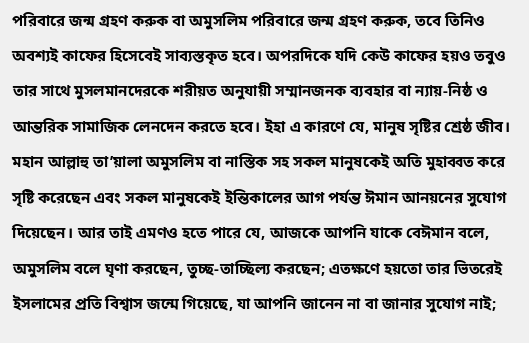পরিবারে জন্ম গ্রহণ করুক বা অমুসলিম পরিবারে জন্ম গ্রহণ করুক, তবে তিনিও অবশ্যই কাফের হিসেবেই সাব্যস্তকৃত হবে। অপরদিকে যদি কেউ কাফের হয়ও তবুও তার সাথে মুসলমানদেরকে শরীয়ত অনুযায়ী সম্মানজনক ব্যবহার বা ন্যায়-নিষ্ঠ ও আন্তরিক সামাজিক লেনদেন করতে হবে। ইহা এ কারণে যে, মানুষ সৃষ্টির শ্রেষ্ঠ জীব। মহান আল্লাহু তা’য়ালা অমুসলিম বা নাস্তিক সহ সকল মানুষকেই অতি মুহাব্বত করে সৃষ্টি করেছেন এবং সকল মানুষকেই ইন্তিকালের আগ পর্যন্ত ঈমান আনয়নের সুযোগ দিয়েছেন। আর তাই এমণও হতে পারে যে, আজকে আপনি যাকে বেঈমান বলে, অমুসলিম বলে ঘৃণা করছেন, তুচ্ছ-তাচ্ছিল্য করছেন; এতক্ষণে হয়তো তার ভিতরেই ইসলামের প্রতি বিশ্বাস জন্মে গিয়েছে, যা আপনি জানেন না বা জানার সুযোগ নাই;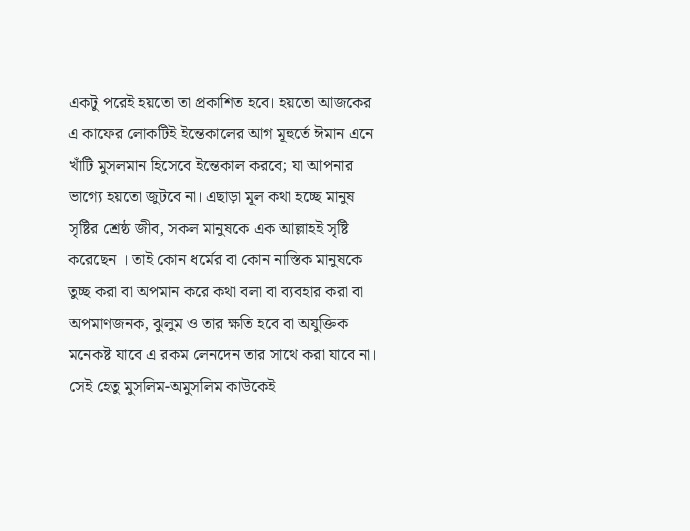একটু পরেই হয়তো তা প্রকাশিত হবে। হয়তো আজকের এ কাফের লোকটিই ইন্তেকালের আগ মূহুর্তে ঈমান এনে খাঁটি মুসলমান হিসেবে ইন্তেকাল করবে; যা আপনার ভাগ্যে হয়তো জুটবে না। এছাড়া মূল কথা হচ্ছে মানুষ সৃষ্টির শ্রেষ্ঠ জীব, সকল মানুষকে এক আল্লাহই সৃষ্টি করেছেন । তাই কোন ধর্মের বা কোন নাস্তিক মানুষকে তুচ্ছ করা বা অপমান করে কথা বলা বা ব্যবহার করা বা অপমাণজনক, ঝুলুম ও তার ক্ষতি হবে বা অযুক্তিক মনেকষ্ট যাবে এ রকম লেনদেন তার সাথে করা যাবে না। সেই হেতু মুসলিম-অমুসলিম কাউকেই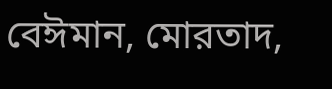বেঈমান, মোরতাদ,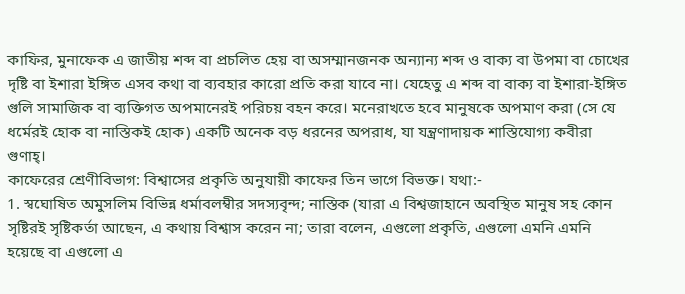কাফির, মুনাফেক এ জাতীয় শব্দ বা প্রচলিত হেয় বা অসম্মানজনক অন্যান্য শব্দ ও বাক্য বা উপমা বা চোখের দৃষ্টি বা ইশারা ইঙ্গিত এসব কথা বা ব্যবহার কারো প্রতি করা যাবে না। যেহেতু এ শব্দ বা বাক্য বা ইশারা-ইঙ্গিত গুলি সামাজিক বা ব্যক্তিগত অপমানেরই পরিচয় বহন করে। মনেরাখতে হবে মানুষকে অপমাণ করা (সে যে ধর্মেরই হোক বা নাস্তিকই হোক) একটি অনেক বড় ধরনের অপরাধ, যা যন্ত্রণাদায়ক শাস্তিযোগ্য কবীরা গুণাহ্।
কাফেরের শ্রেণীবিভাগ: বিশ্বাসের প্রকৃতি অনুযায়ী কাফের তিন ভাগে বিভক্ত। যথা:-
1. স্বঘোষিত অমুসলিম বিভিন্ন ধর্মাবলম্বীর সদস্যবৃন্দ; নাস্তিক (যারা এ বিশ্বজাহানে অবস্থিত মানুষ সহ কোন সৃষ্টিরই সৃষ্টিকর্তা আছেন, এ কথায় বিশ্বাস করেন না; তারা বলেন, এগুলো প্রকৃতি, এগুলো এমনি এমনি হয়েছে বা এগুলো এ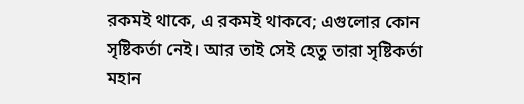রকমই থাকে, এ রকমই থাকবে; এগুলোর কোন সৃষ্টিকর্তা নেই। আর তাই সেই হেতু তারা সৃষ্টিকর্তা মহান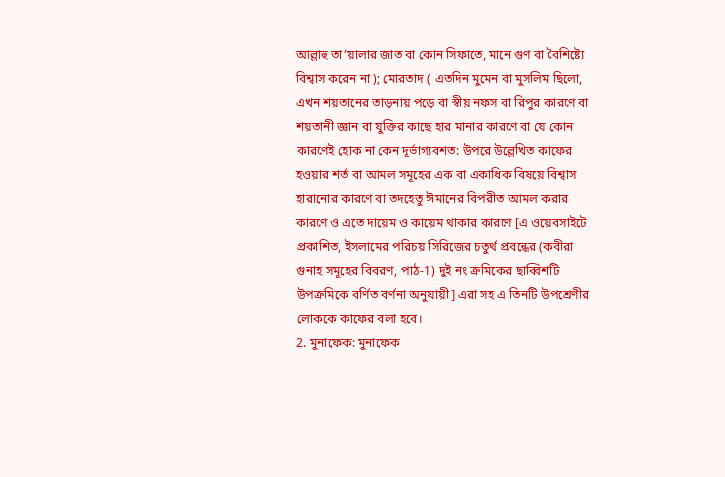আল্লাহু তা’য়ালার জাত বা কোন সিফাতে, মানে গুণ বা বৈশিষ্ট্যে বিশ্বাস করেন না ); মোরতাদ ( এতদিন মুমেন বা মুসলিম ছিলো, এখন শয়তানের তাড়নায় পড়ে বা স্বীয় নফস বা রিপুর কারণে বা শয়তানী জ্ঞান বা যুক্তির কাছে হার মানার কারণে বা যে কোন কারণেই হোক না কেন দূর্ভাগ্যবশত: উপরে উল্লেখিত কাফের হওয়ার শর্ত বা আমল সমূহের এক বা একাধিক বিষয়ে বিশ্বাস হারানোর কারণে বা তদহেতু ঈমানের বিপরীত আমল করার কারণে ও এতে দায়েম ও কায়েম থাকার কারণে [এ ওয়েবসাইটে প্রকাশিত, ইসলামের পরিচয় সিরিজের চতুর্থ প্রবন্ধের (কবীরা গুনাহ সমূহের বিবরণ, পাঠ-1) দুই নং ক্রমিকের ছাব্বিশটি উপক্রমিকে বর্ণিত বর্ণনা অনুযায়ী] এরা সহ এ তিনটি উপশ্রেণীর লোককে কাফের বলা হবে।
2. মুনাফেক: মুনাফেক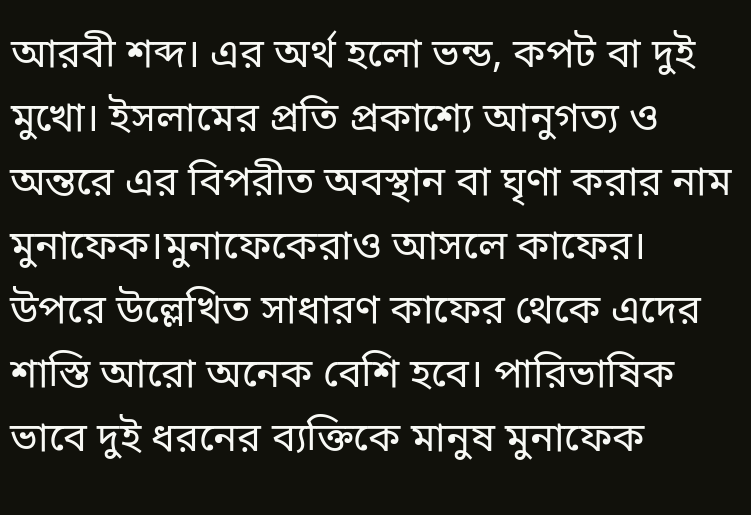আরবী শব্দ। এর অর্থ হলো ভন্ড, কপট বা দুই মুখো। ইসলামের প্রতি প্রকাশ্যে আনুগত্য ও অন্তরে এর বিপরীত অবস্থান বা ঘৃণা করার নাম মুনাফেক।মুনাফেকেরাও আসলে কাফের। উপরে উল্লেখিত সাধারণ কাফের থেকে এদের শাস্তি আরো অনেক বেশি হবে। পারিভাষিক ভাবে দুই ধরনের ব্যক্তিকে মানুষ মুনাফেক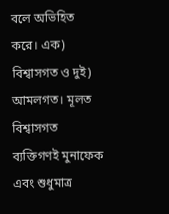বলে অভিহিত করে। এক) বিশ্বাসগত ও দুই) আমলগত। মূলত বিশ্বাসগত ব্যক্তিগণই মুনাফেক এবং শুধুমাত্র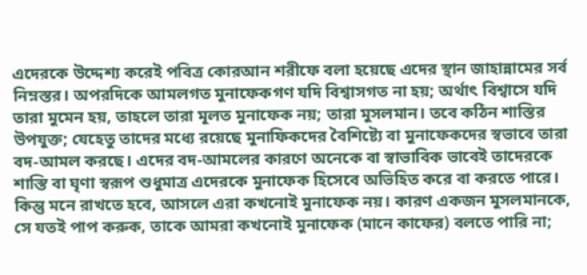এদেরকে উদ্দেশ্য করেই পবিত্র কোরআন শরীফে বলা হয়েছে এদের স্থান জাহান্নামের সর্ব নিম্নস্তর। অপরদিকে আমলগত মুনাফেকগণ যদি বিশ্বাসগত না হয়; অর্থাৎ বিশ্বাসে যদি তারা মুমেন হয়, তাহলে তারা মূলত মুনাফেক নয়; তারা মুসলমান। তবে কঠিন শাস্তির উপযুক্ত; যেহেতু তাদের মধ্যে রয়েছে মুনাফিকদের বৈশিষ্ট্যে বা মুনাফেকদের স্বভাবে তারা বদ-আমল করছে। এদের বদ-আমলের কারণে অনেকে বা স্বাভাবিক ভাবেই তাদেরকে শাস্তি বা ঘৃণা স্বরূপ শুধুমাত্র এদেরকে মুনাফেক হিসেবে অভিহিত করে বা করতে পারে। কিন্তু মনে রাখতে হবে, আসলে এরা কখনোই মুনাফেক নয়। কারণ একজন মুসলমানকে, সে যতই পাপ করুক, তাকে আমরা কখনোই মুনাফেক (মানে কাফের) বলতে পারি না;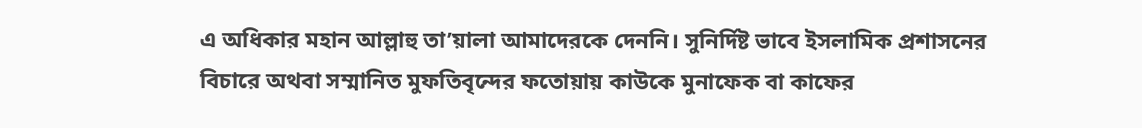এ অধিকার মহান আল্লাহু তা’য়ালা আমাদেরকে দেননি। সুনির্দিষ্ট ভাবে ইসলামিক প্রশাসনের বিচারে অথবা সম্মানিত মুফতিবৃন্দের ফতোয়ায় কাউকে মুনাফেক বা কাফের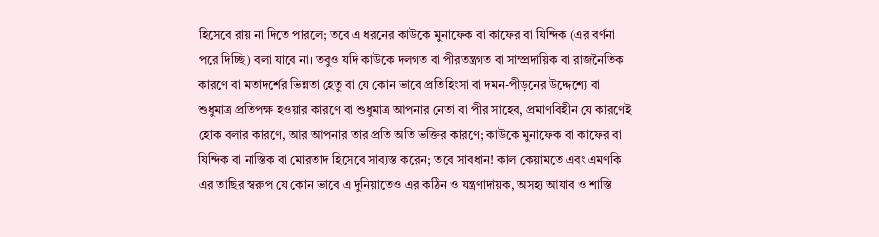হিসেবে রায় না দিতে পারলে; তবে এ ধরনের কাউকে মুনাফেক বা কাফের বা যিন্দিক (এর বর্ণনা পরে দিচ্ছি) বলা যাবে না। তবুও যদি কাউকে দলগত বা পীরতন্ত্রগত বা সাম্প্রদায়িক বা রাজনৈতিক কারণে বা মতাদর্শের ভিন্নতা হেতু বা যে কোন ভাবে প্রতিহিংসা বা দমন-পীড়নের উদ্দেশ্যে বা শুধুমাত্র প্রতিপক্ষ হওয়ার কারণে বা শুধুমাত্র আপনার নেতা বা পীর সাহেব, প্রমাণবিহীন যে কারণেই হোক বলার কারণে, আর আপনার তার প্রতি অতি ভক্তির কারণে; কাউকে মুনাফেক বা কাফের বা যিন্দিক বা নাস্তিক বা মোরতাদ হিসেবে সাব্যস্ত করেন; তবে সাবধান! কাল কেয়ামতে এবং এমণকি এর তাছির স্বরুপ যে কোন ভাবে এ দুনিয়াতেও এর কঠিন ও যন্ত্রণাদায়ক, অসহ্য আযাব ও শাস্তি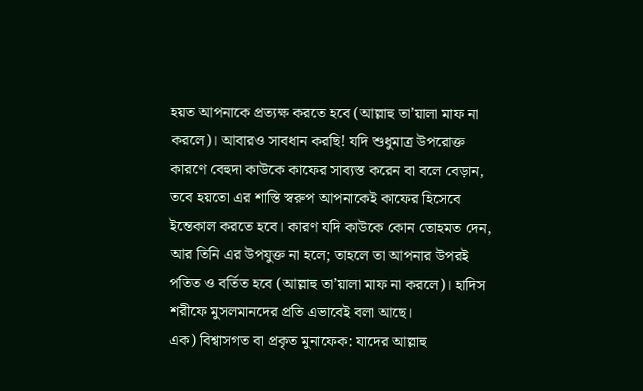হয়ত আপনাকে প্রত্যক্ষ করতে হবে (আল্লাহু তা’য়ালা মাফ না করলে)। আবারও সাবধান করছি! যদি শুধুমাত্র উপরোক্ত কারণে বেহুদা কাউকে কাফের সাব্যস্ত করেন বা বলে বেড়ান, তবে হয়তো এর শাস্তি স্বরুপ আপনাকেই কাফের হিসেবে ইন্তেকাল করতে হবে। কারণ যদি কাউকে কোন তোহমত দেন, আর তিনি এর উপযুক্ত না হলে; তাহলে তা আপনার উপরই পতিত ও বর্তিত হবে (আল্লাহু তা’য়ালা মাফ না করলে)। হাদিস শরীফে মুসলমানদের প্রতি এভাবেই বলা আছে।
এক) বিশ্বাসগত বা প্রকৃত মুনাফেক: যাদের আল্লাহু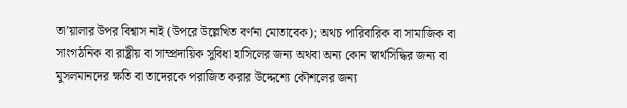তা’য়ালার উপর বিশ্বাস নাই (উপরে উল্লেখিত বর্ণনা মোতাবেক); অথচ পারিবারিক বা সামাজিক বা সাংগঠনিক বা রাষ্ট্রীয় বা সাম্প্রদায়িক সুবিধা হাসিলের জন্য অথবা অন্য কোন স্বার্থসিদ্ধির জন্য বা মুসলমানদের ক্ষতি বা তাদেরকে পরাজিত করার উদ্দেশ্যে কৌশলের জন্য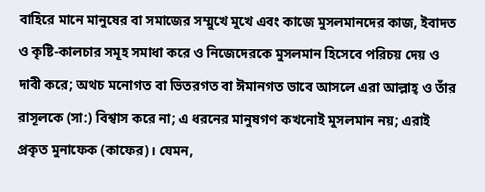বাহিরে মানে মানুষের বা সমাজের সম্মুখে মুখে এবং কাজে মুসলমানদের কাজ, ইবাদত ও কৃষ্টি-কালচার সমূহ সমাধা করে ও নিজেদেরকে মুসলমান হিসেবে পরিচয় দেয় ও দাবী করে; অথচ মনোগত বা ভিতরগত বা ঈমানগত ভাবে আসলে এরা আল্লাহ্ ও তাঁর রাসূলকে (সা:) বিশ্বাস করে না; এ ধরনের মানুষগণ কখনোই মুসলমান নয়; এরাই প্রকৃত মুনাফেক (কাফের)। যেমন,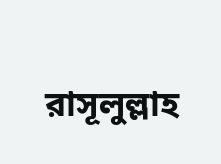রাসূলুল্লাহ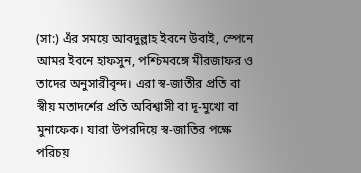(সা:) এঁর সময়ে আবদুল্লাহ ইবনে উবাই, স্পেনে আমর ইবনে হাফসুন, পশ্চিমবঙ্গে মীরজাফর ও তাদের অনুসারীবৃন্দ। এরা স্ব-জাতীর প্রতি বা স্বীয় মতাদর্শের প্রতি অবিশ্বাসী বা দূ-মুখো বা মুনাফেক। যারা উপরদিয়ে স্ব-জাতির পক্ষে পরিচয়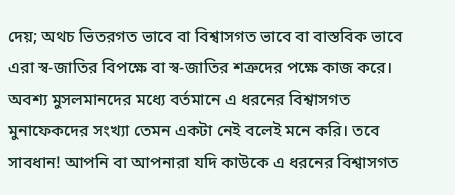দেয়; অথচ ভিতরগত ভাবে বা বিশ্বাসগত ভাবে বা বাস্তবিক ভাবে এরা স্ব-জাতির বিপক্ষে বা স্ব-জাতির শত্রুদের পক্ষে কাজ করে। অবশ্য মুসলমানদের মধ্যে বর্তমানে এ ধরনের বিশ্বাসগত মুনাফেকদের সংখ্যা তেমন একটা নেই বলেই মনে করি। তবে সাবধান! আপনি বা আপনারা যদি কাউকে এ ধরনের বিশ্বাসগত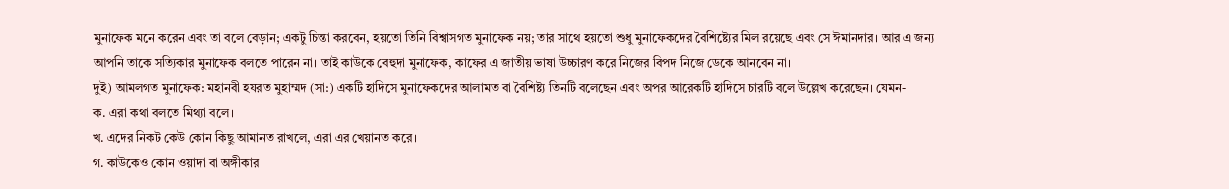মুনাফেক মনে করেন এবং তা বলে বেড়ান; একটু চিন্তা করবেন, হয়তো তিনি বিশ্বাসগত মুনাফেক নয়; তার সাথে হয়তো শুধু মুনাফেকদের বৈশিষ্ট্যের মিল রয়েছে এবং সে ঈমানদার। আর এ জন্য আপনি তাকে সত্যিকার মুনাফেক বলতে পারেন না। তাই কাউকে বেহুদা মুনাফেক, কাফের এ জাতীয় ভাষা উচ্চারণ করে নিজের বিপদ নিজে ডেকে আনবেন না।
দুই) আমলগত মুনাফেক: মহানবী হযরত মুহাম্মদ (সা:) একটি হাদিসে মুনাফেকদের আলামত বা বৈশিষ্ট্য তিনটি বলেছেন এবং অপর আরেকটি হাদিসে চারটি বলে উল্লেখ করেছেন। যেমন-
ক. এরা কথা বলতে মিথ্যা বলে।
খ. এদের নিকট কেউ কোন কিছু আমানত রাখলে, এরা এর খেয়ানত করে।
গ. কাউকেও কোন ওয়াদা বা অঙ্গীকার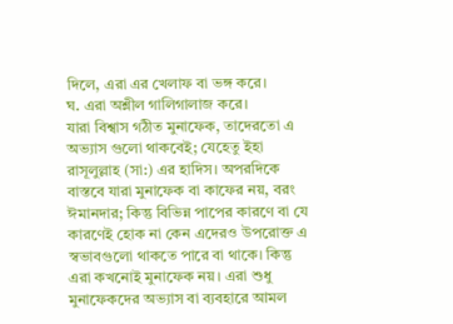দিলে, এরা এর খেলাফ বা ভঙ্গ করে।
ঘ. এরা অশ্লীল গালিগালাজ করে।
যারা বিশ্বাস গঠীত মুনাফেক, তাদেরতো এ অভ্যাস গুলো থাকবেই; যেহেতু ইহা রাসূলুল্লাহ (সা:) এর হাদিস। অপরদিকে বাস্তবে যারা মুনাফেক বা কাফের নয়, বরং ঈমানদার; কিন্তু বিভিন্ন পাপের কারণে বা যে কারণেই হোক না কেন এদেরও উপরোক্ত এ স্বভাবগুলো থাকতে পারে বা থাকে। কিন্তু এরা কখনোই মুনাফেক নয়। এরা শুধু মুনাফেকদের অভ্যাস বা ব্যবহারে আমল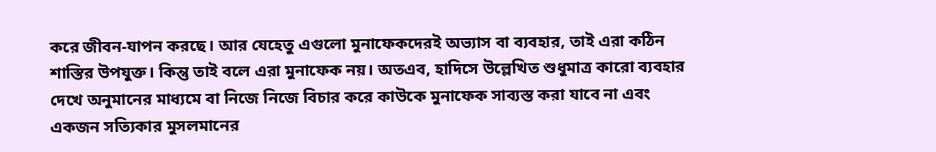করে জীবন-যাপন করছে। আর যেহেতু এগুলো মুনাফেকদেরই অভ্যাস বা ব্যবহার, তাই এরা কঠিন শাস্তির উপযুক্ত। কিন্তু তাই বলে এরা মুনাফেক নয়। অতএব, হাদিসে উল্লেখিত শুধুমাত্র কারো ব্যবহার দেখে অনুমানের মাধ্যমে বা নিজে নিজে বিচার করে কাউকে মুনাফেক সাব্যস্ত করা যাবে না এবং একজন সত্যিকার মুসলমানের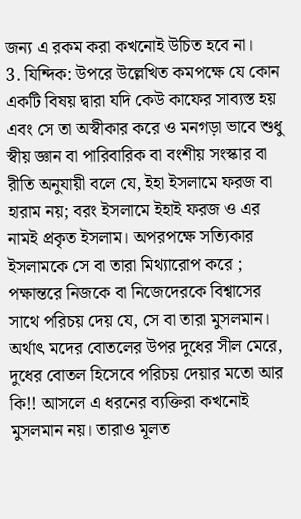জন্য এ রকম করা কখনোই উচিত হবে না।
3. যিন্দিক: উপরে উল্লেখিত কমপক্ষে যে কোন একটি বিষয় দ্বারা যদি কেউ কাফের সাব্যস্ত হয় এবং সে তা অস্বীকার করে ও মনগড়া ভাবে শুধু স্বীয় জ্ঞান বা পারিবারিক বা বংশীয় সংস্কার বা রীতি অনুযায়ী বলে যে, ইহা ইসলামে ফরজ বা হারাম নয়; বরং ইসলামে ইহাই ফরজ ও এর নামই প্রকৃত ইসলাম। অপরপক্ষে সত্যিকার ইসলামকে সে বা তারা মিথ্যারোপ করে ; পক্ষান্তরে নিজকে বা নিজেদেরকে বিশ্বাসের সাথে পরিচয় দেয় যে, সে বা তারা মুসলমান। অর্থাৎ মদের বোতলের উপর দুধের সীল মেরে, দুধের বোতল হিসেবে পরিচয় দেয়ার মতো আর কি!! আসলে এ ধরনের ব্যক্তিরা কখনোই মুসলমান নয়। তারাও মূলত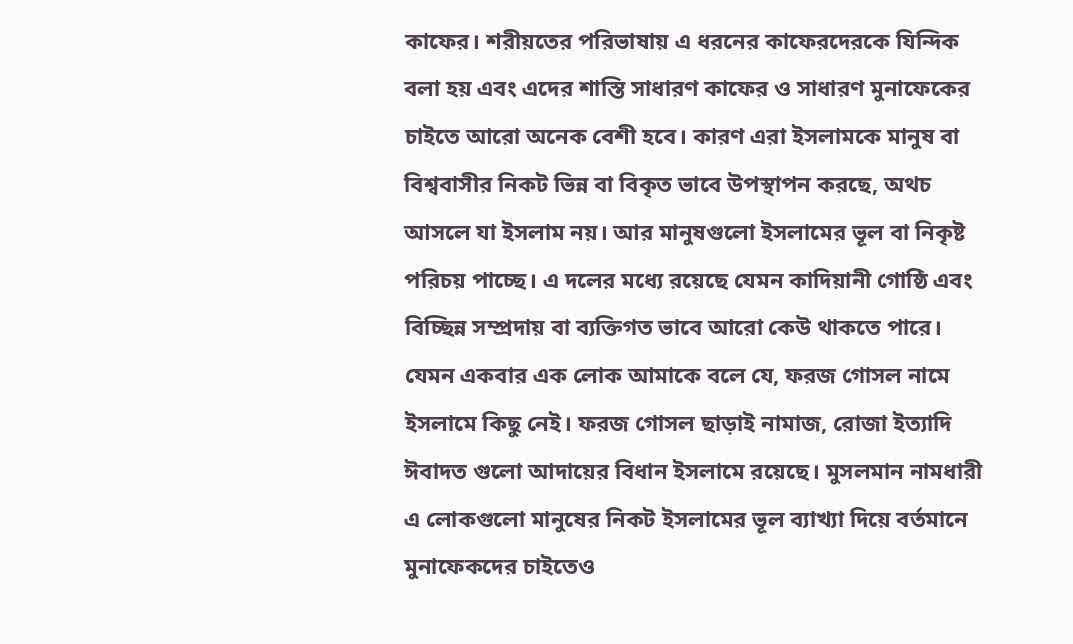কাফের। শরীয়তের পরিভাষায় এ ধরনের কাফেরদেরকে যিন্দিক বলা হয় এবং এদের শাস্তি সাধারণ কাফের ও সাধারণ মুনাফেকের চাইতে আরো অনেক বেশী হবে। কারণ এরা ইসলামকে মানুষ বা বিশ্ববাসীর নিকট ভিন্ন বা বিকৃত ভাবে উপস্থাপন করছে, অথচ আসলে যা ইসলাম নয়। আর মানুষগুলো ইসলামের ভূল বা নিকৃষ্ট পরিচয় পাচ্ছে। এ দলের মধ্যে রয়েছে যেমন কাদিয়ানী গোষ্ঠি এবং বিচ্ছিন্ন সম্প্রদায় বা ব্যক্তিগত ভাবে আরো কেউ থাকতে পারে। যেমন একবার এক লোক আমাকে বলে যে, ফরজ গোসল নামে ইসলামে কিছু নেই। ফরজ গোসল ছাড়াই নামাজ, রোজা ইত্যাদি ঈবাদত গুলো আদায়ের বিধান ইসলামে রয়েছে। মুসলমান নামধারী এ লোকগুলো মানুষের নিকট ইসলামের ভূল ব্যাখ্যা দিয়ে বর্তমানে মুনাফেকদের চাইতেও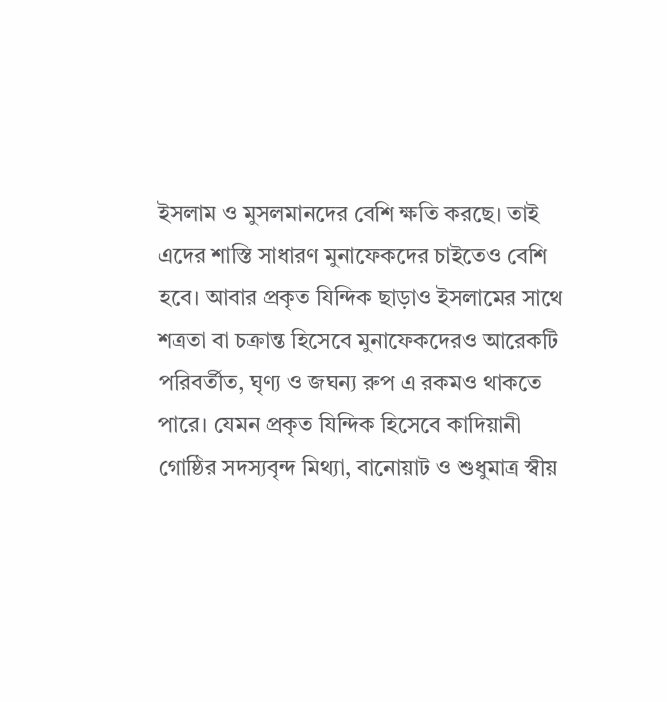ইসলাম ও মুসলমানদের বেশি ক্ষতি করছে। তাই এদের শাস্তি সাধারণ মুনাফেকদের চাইতেও বেশি হবে। আবার প্রকৃত যিন্দিক ছাড়াও ইসলামের সাথে শত্রতা বা চক্রান্ত হিসেবে মুনাফেকদেরও আরেকটি পরিবর্তীত, ঘৃণ্য ও জঘন্য রুপ এ রকমও থাকতে পারে। যেমন প্রকৃত যিন্দিক হিসেবে কাদিয়ানী গোষ্ঠির সদস্যবৃন্দ মিথ্যা, বানোয়াট ও শুধুমাত্র স্বীয়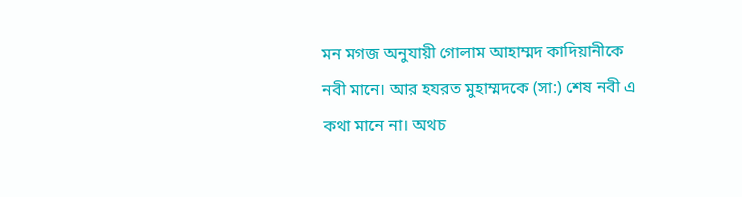মন মগজ অনুযায়ী গোলাম আহাম্মদ কাদিয়ানীকে নবী মানে। আর হযরত মুহাম্মদকে (সা:) শেষ নবী এ কথা মানে না। অথচ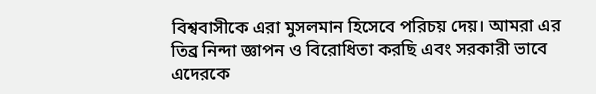বিশ্ববাসীকে এরা মুসলমান হিসেবে পরিচয় দেয়। আমরা এর তিব্র নিন্দা জ্ঞাপন ও বিরোধিতা করছি এবং সরকারী ভাবে এদেরকে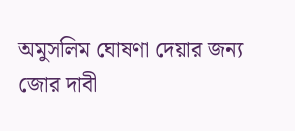অমুসলিম ঘোষণা দেয়ার জন্য জোর দাবী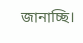জানাচ্ছি।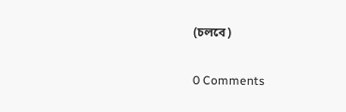(চলবে)

0 Comments